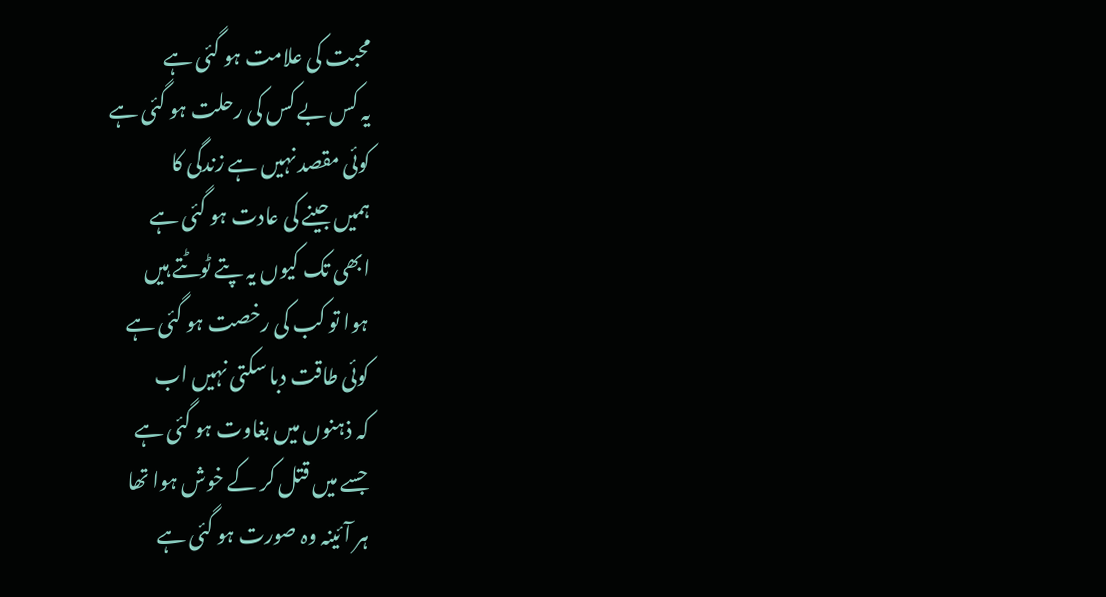محبت کی علامت ہو گئی ہے
یہ کس بے کس کی رحلت ہو گئی ہے
کوئی مقصد نہیں ہے زندگی کا
ہمیں جینے کی عادت ہو گئی ہے
ابھی تک کیوں یہ پتے ٹوٹتے ہیں
ہوا تو کب کی رخصت ہو گئی ہے
کوئی طاقت دبا سکتی نہیں اب
کہ ذہنوں میں بغاوت ہو گئی ہے
جسے میں قتل کر کے خوش ہوا تھا
ہر آئینہ وہ صورت ہو گئی ہے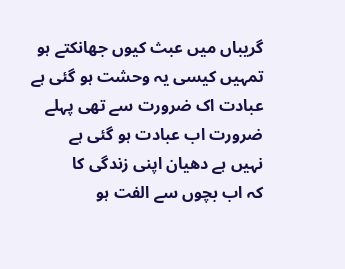گریباں میں عبث کیوں جھانکتے ہو
تمہیں کیسی یہ وحشت ہو گئی ہے
عبادت اک ضرورت سے تھی پہلے
ضرورت اب عبادت ہو گئی ہے
نہیں ہے دھیان اپنی زندگی کا
کہ اب بچوں سے الفت ہو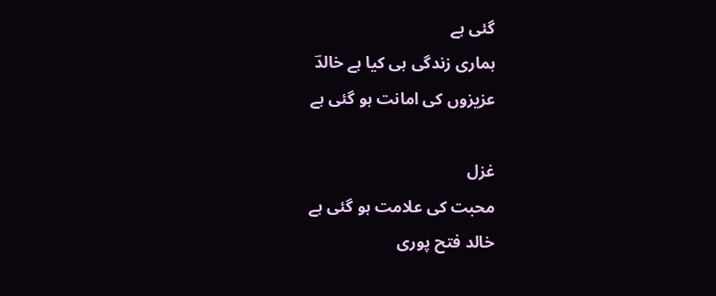گئی ہے
ہماری زندگی ہی کیا ہے خالدؔ
عزیزوں کی امانت ہو گئی ہے

غزل
محبت کی علامت ہو گئی ہے
خالد فتح پوری